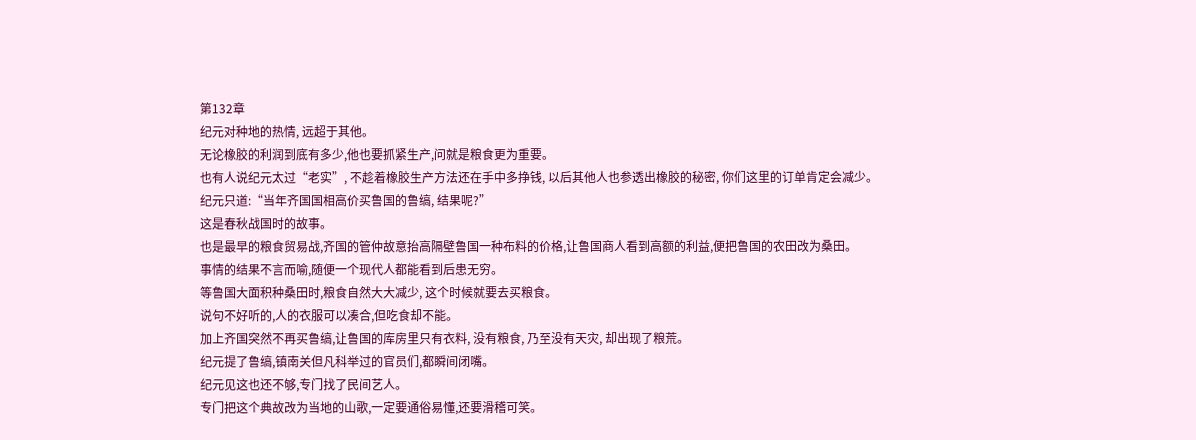第132章
纪元对种地的热情, 远超于其他。
无论橡胶的利润到底有多少,他也要抓紧生产,问就是粮食更为重要。
也有人说纪元太过“老实”, 不趁着橡胶生产方法还在手中多挣钱, 以后其他人也参透出橡胶的秘密, 你们这里的订单肯定会减少。
纪元只道:“当年齐国国相高价买鲁国的鲁缟, 结果呢?”
这是春秋战国时的故事。
也是最早的粮食贸易战,齐国的管仲故意抬高隔壁鲁国一种布料的价格,让鲁国商人看到高额的利益,便把鲁国的农田改为桑田。
事情的结果不言而喻,随便一个现代人都能看到后患无穷。
等鲁国大面积种桑田时,粮食自然大大减少, 这个时候就要去买粮食。
说句不好听的,人的衣服可以凑合,但吃食却不能。
加上齐国突然不再买鲁缟,让鲁国的库房里只有衣料, 没有粮食, 乃至没有天灾, 却出现了粮荒。
纪元提了鲁缟,镇南关但凡科举过的官员们,都瞬间闭嘴。
纪元见这也还不够,专门找了民间艺人。
专门把这个典故改为当地的山歌,一定要通俗易懂,还要滑稽可笑。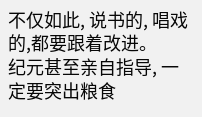不仅如此, 说书的, 唱戏的,都要跟着改进。
纪元甚至亲自指导, 一定要突出粮食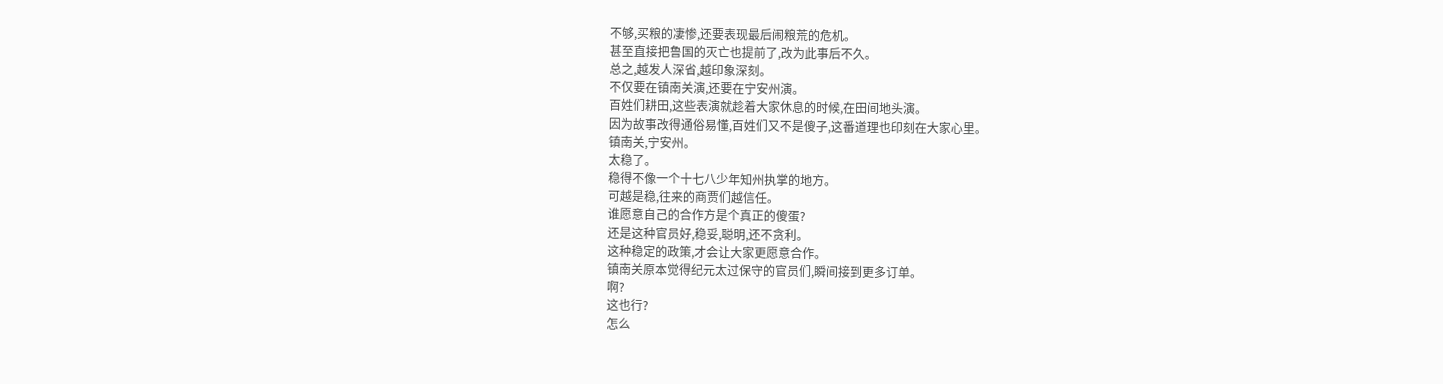不够,买粮的凄惨,还要表现最后闹粮荒的危机。
甚至直接把鲁国的灭亡也提前了,改为此事后不久。
总之,越发人深省,越印象深刻。
不仅要在镇南关演,还要在宁安州演。
百姓们耕田,这些表演就趁着大家休息的时候,在田间地头演。
因为故事改得通俗易懂,百姓们又不是傻子,这番道理也印刻在大家心里。
镇南关,宁安州。
太稳了。
稳得不像一个十七八少年知州执掌的地方。
可越是稳,往来的商贾们越信任。
谁愿意自己的合作方是个真正的傻蛋?
还是这种官员好,稳妥,聪明,还不贪利。
这种稳定的政策,才会让大家更愿意合作。
镇南关原本觉得纪元太过保守的官员们,瞬间接到更多订单。
啊?
这也行?
怎么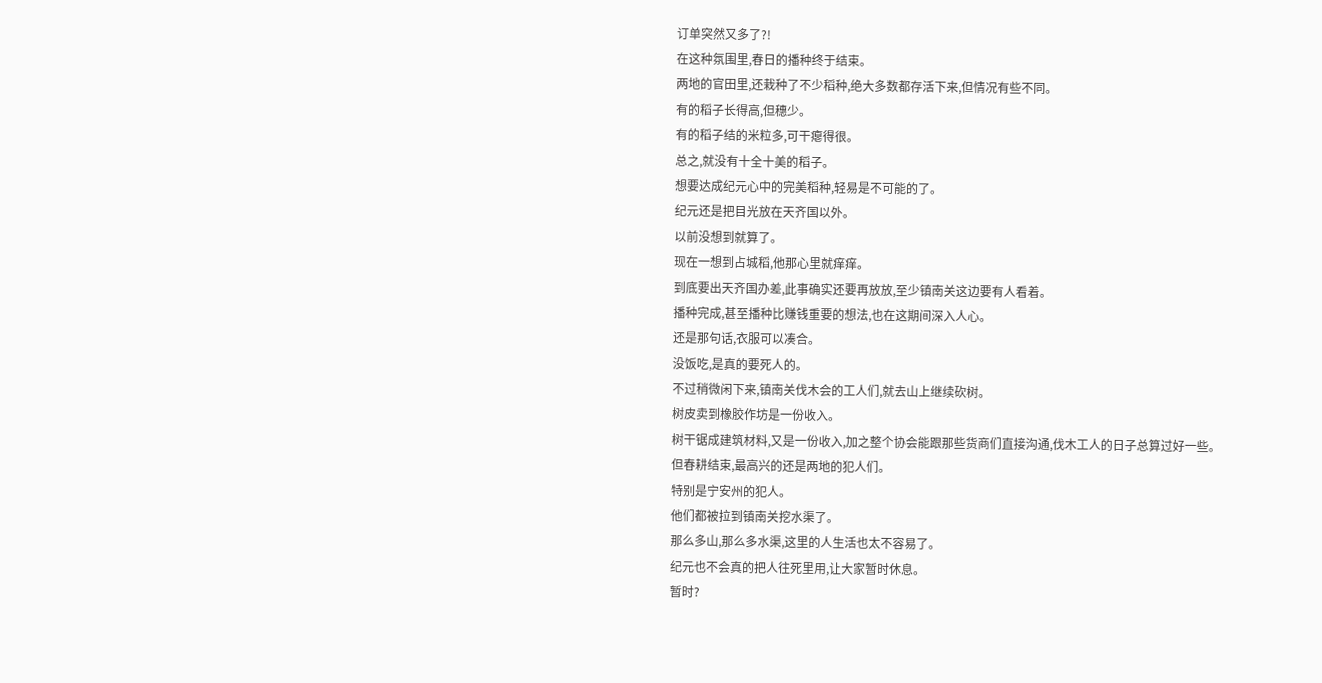订单突然又多了?!
在这种氛围里,春日的播种终于结束。
两地的官田里,还栽种了不少稻种,绝大多数都存活下来,但情况有些不同。
有的稻子长得高,但穗少。
有的稻子结的米粒多,可干瘪得很。
总之,就没有十全十美的稻子。
想要达成纪元心中的完美稻种,轻易是不可能的了。
纪元还是把目光放在天齐国以外。
以前没想到就算了。
现在一想到占城稻,他那心里就痒痒。
到底要出天齐国办差,此事确实还要再放放,至少镇南关这边要有人看着。
播种完成,甚至播种比赚钱重要的想法,也在这期间深入人心。
还是那句话,衣服可以凑合。
没饭吃,是真的要死人的。
不过稍微闲下来,镇南关伐木会的工人们,就去山上继续砍树。
树皮卖到橡胶作坊是一份收入。
树干锯成建筑材料,又是一份收入,加之整个协会能跟那些货商们直接沟通,伐木工人的日子总算过好一些。
但春耕结束,最高兴的还是两地的犯人们。
特别是宁安州的犯人。
他们都被拉到镇南关挖水渠了。
那么多山,那么多水渠,这里的人生活也太不容易了。
纪元也不会真的把人往死里用,让大家暂时休息。
暂时?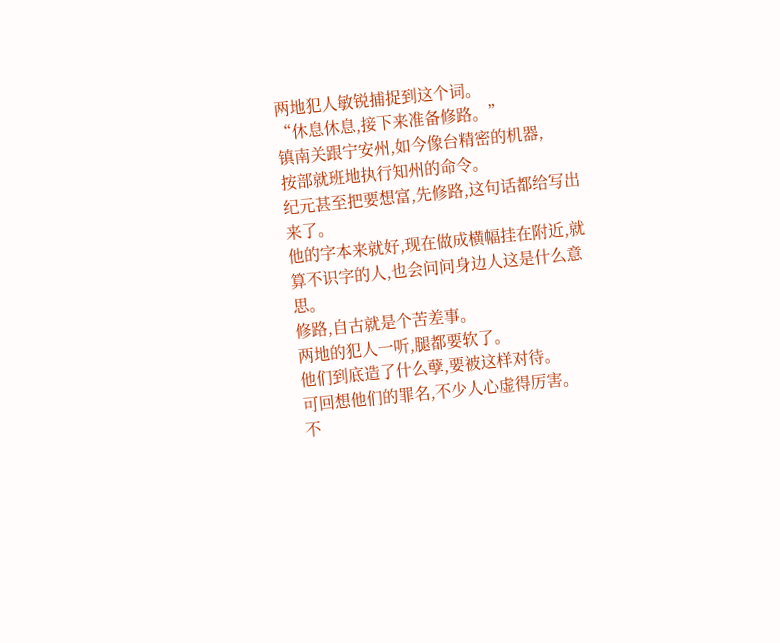两地犯人敏锐捕捉到这个词。
“休息休息,接下来准备修路。”
镇南关跟宁安州,如今像台精密的机器,
按部就班地执行知州的命令。
纪元甚至把要想富,先修路,这句话都给写出来了。
他的字本来就好,现在做成横幅挂在附近,就算不识字的人,也会问问身边人这是什么意思。
修路,自古就是个苦差事。
两地的犯人一听,腿都要软了。
他们到底造了什么孽,要被这样对待。
可回想他们的罪名,不少人心虚得厉害。
不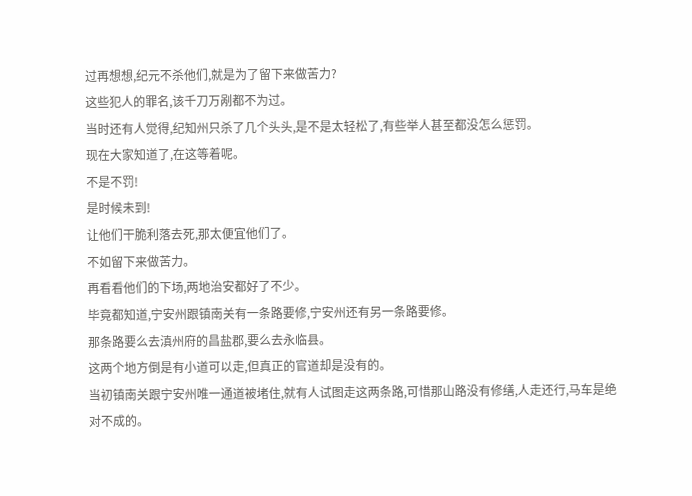过再想想,纪元不杀他们,就是为了留下来做苦力?
这些犯人的罪名,该千刀万剐都不为过。
当时还有人觉得,纪知州只杀了几个头头,是不是太轻松了,有些举人甚至都没怎么惩罚。
现在大家知道了,在这等着呢。
不是不罚!
是时候未到!
让他们干脆利落去死,那太便宜他们了。
不如留下来做苦力。
再看看他们的下场,两地治安都好了不少。
毕竟都知道,宁安州跟镇南关有一条路要修,宁安州还有另一条路要修。
那条路要么去滇州府的昌盐郡,要么去永临县。
这两个地方倒是有小道可以走,但真正的官道却是没有的。
当初镇南关跟宁安州唯一通道被堵住,就有人试图走这两条路,可惜那山路没有修缮,人走还行,马车是绝对不成的。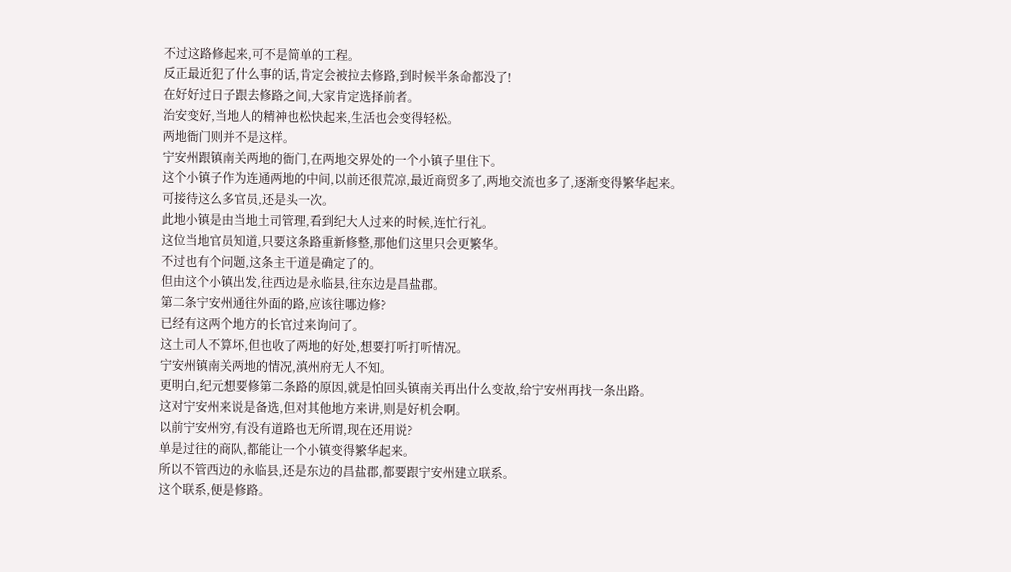不过这路修起来,可不是简单的工程。
反正最近犯了什么事的话,肯定会被拉去修路,到时候半条命都没了!
在好好过日子跟去修路之间,大家肯定选择前者。
治安变好,当地人的精神也松快起来,生活也会变得轻松。
两地衙门则并不是这样。
宁安州跟镇南关两地的衙门,在两地交界处的一个小镇子里住下。
这个小镇子作为连通两地的中间,以前还很荒凉,最近商贸多了,两地交流也多了,逐渐变得繁华起来。
可接待这么多官员,还是头一次。
此地小镇是由当地土司管理,看到纪大人过来的时候,连忙行礼。
这位当地官员知道,只要这条路重新修整,那他们这里只会更繁华。
不过也有个问题,这条主干道是确定了的。
但由这个小镇出发,往西边是永临县,往东边是昌盐郡。
第二条宁安州通往外面的路,应该往哪边修?
已经有这两个地方的长官过来询问了。
这土司人不算坏,但也收了两地的好处,想要打听打听情况。
宁安州镇南关两地的情况,滇州府无人不知。
更明白,纪元想要修第二条路的原因,就是怕回头镇南关再出什么变故,给宁安州再找一条出路。
这对宁安州来说是备选,但对其他地方来讲,则是好机会啊。
以前宁安州穷,有没有道路也无所谓,现在还用说?
单是过往的商队,都能让一个小镇变得繁华起来。
所以不管西边的永临县,还是东边的昌盐郡,都要跟宁安州建立联系。
这个联系,便是修路。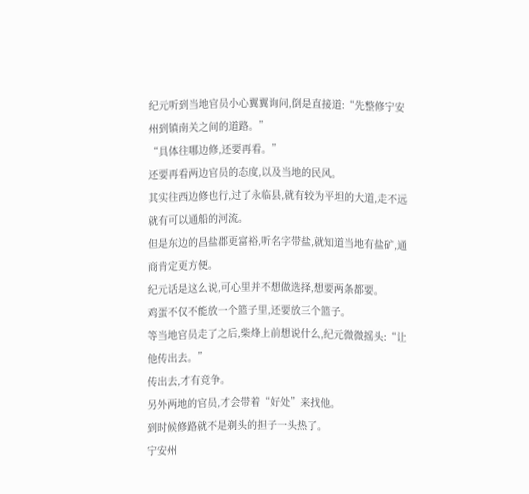纪元听到当地官员小心翼翼询问,倒是直接道:“先整修宁安州到镇南关之间的道路。”
“具体往哪边修,还要再看。”
还要再看两边官员的态度,以及当地的民风。
其实往西边修也行,过了永临县,就有较为平坦的大道,走不远就有可以通船的河流。
但是东边的昌盐郡更富裕,听名字带盐,就知道当地有盐矿,通商肯定更方便。
纪元话是这么说,可心里并不想做选择,想要两条都要。
鸡蛋不仅不能放一个篮子里,还要放三个篮子。
等当地官员走了之后,柴烽上前想说什么,纪元微微摇头:“让他传出去。”
传出去,才有竞争。
另外两地的官员,才会带着“好处”来找他。
到时候修路就不是剃头的担子一头热了。
宁安州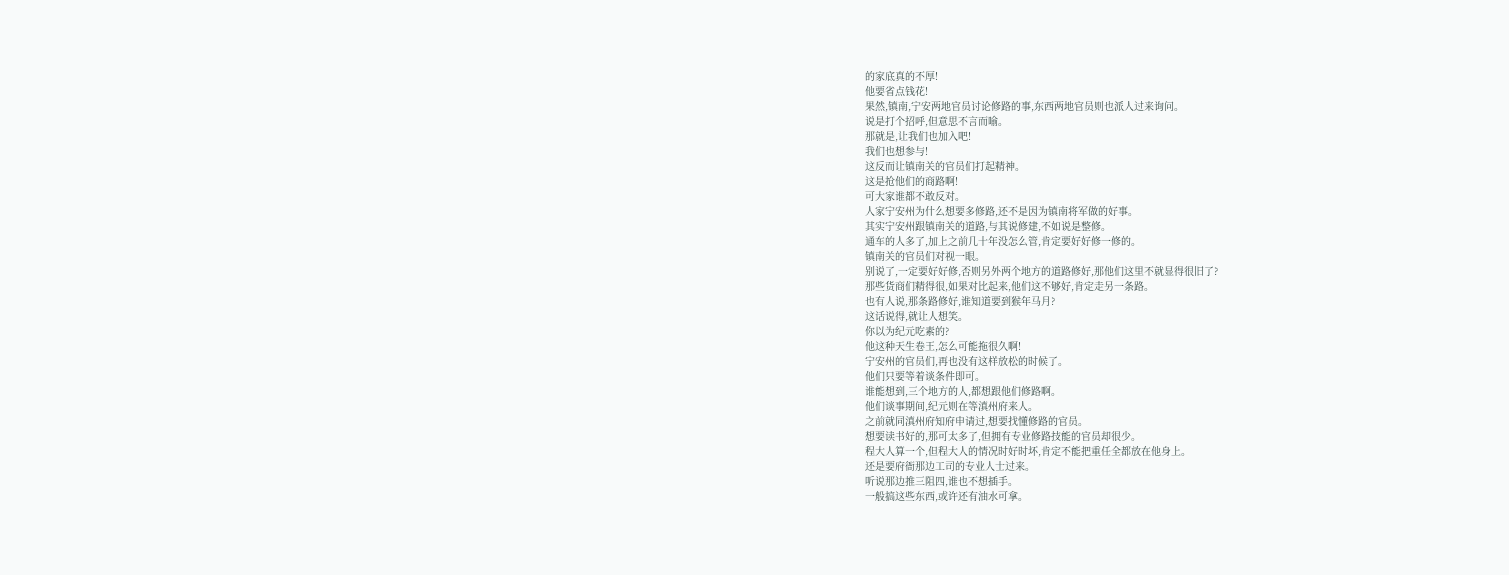的家底真的不厚!
他要省点钱花!
果然,镇南,宁安两地官员讨论修路的事,东西两地官员则也派人过来询问。
说是打个招呼,但意思不言而喻。
那就是,让我们也加入吧!
我们也想参与!
这反而让镇南关的官员们打起精神。
这是抢他们的商路啊!
可大家谁都不敢反对。
人家宁安州为什么想要多修路,还不是因为镇南将军做的好事。
其实宁安州跟镇南关的道路,与其说修建,不如说是整修。
通车的人多了,加上之前几十年没怎么管,肯定要好好修一修的。
镇南关的官员们对视一眼。
别说了,一定要好好修,否则另外两个地方的道路修好,那他们这里不就显得很旧了?
那些货商们精得很,如果对比起来,他们这不够好,肯定走另一条路。
也有人说,那条路修好,谁知道要到猴年马月?
这话说得,就让人想笑。
你以为纪元吃素的?
他这种天生卷王,怎么可能拖很久啊!
宁安州的官员们,再也没有这样放松的时候了。
他们只要等着谈条件即可。
谁能想到,三个地方的人,都想跟他们修路啊。
他们谈事期间,纪元则在等滇州府来人。
之前就同滇州府知府申请过,想要找懂修路的官员。
想要读书好的,那可太多了,但拥有专业修路技能的官员却很少。
程大人算一个,但程大人的情况时好时坏,肯定不能把重任全都放在他身上。
还是要府衙那边工司的专业人士过来。
听说那边推三阻四,谁也不想插手。
一般搞这些东西,或许还有油水可拿。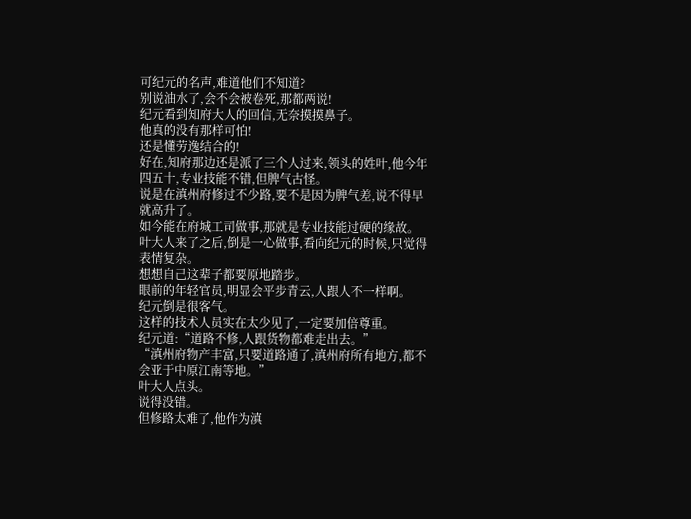可纪元的名声,难道他们不知道?
别说油水了,会不会被卷死,那都两说!
纪元看到知府大人的回信,无奈摸摸鼻子。
他真的没有那样可怕!
还是懂劳逸结合的!
好在,知府那边还是派了三个人过来,领头的姓叶,他今年四五十,专业技能不错,但脾气古怪。
说是在滇州府修过不少路,要不是因为脾气差,说不得早就高升了。
如今能在府城工司做事,那就是专业技能过硬的缘故。
叶大人来了之后,倒是一心做事,看向纪元的时候,只觉得表情复杂。
想想自己这辈子都要原地踏步。
眼前的年轻官员,明显会平步青云,人跟人不一样啊。
纪元倒是很客气。
这样的技术人员实在太少见了,一定要加倍尊重。
纪元道:“道路不修,人跟货物都难走出去。”
“滇州府物产丰富,只要道路通了,滇州府所有地方,都不会亚于中原江南等地。”
叶大人点头。
说得没错。
但修路太难了,他作为滇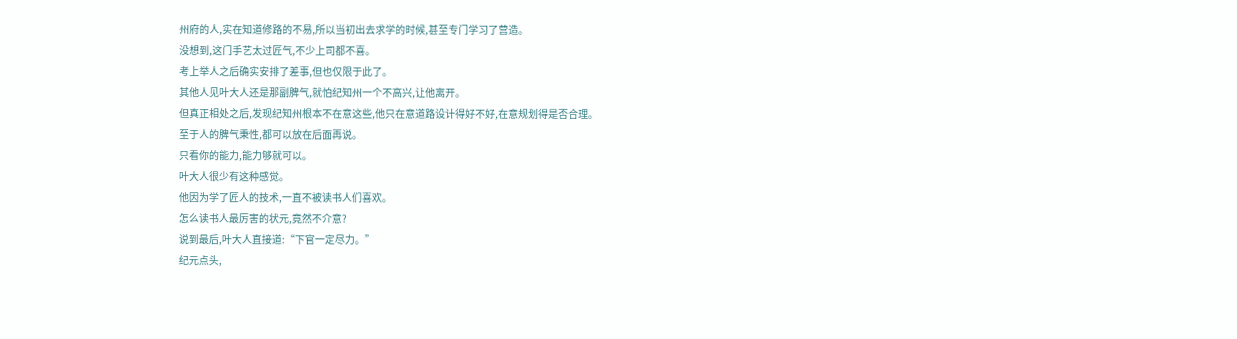州府的人,实在知道修路的不易,所以当初出去求学的时候,甚至专门学习了营造。
没想到,这门手艺太过匠气,不少上司都不喜。
考上举人之后确实安排了差事,但也仅限于此了。
其他人见叶大人还是那副脾气,就怕纪知州一个不高兴,让他离开。
但真正相处之后,发现纪知州根本不在意这些,他只在意道路设计得好不好,在意规划得是否合理。
至于人的脾气秉性,都可以放在后面再说。
只看你的能力,能力够就可以。
叶大人很少有这种感觉。
他因为学了匠人的技术,一直不被读书人们喜欢。
怎么读书人最厉害的状元,竟然不介意?
说到最后,叶大人直接道:“下官一定尽力。”
纪元点头,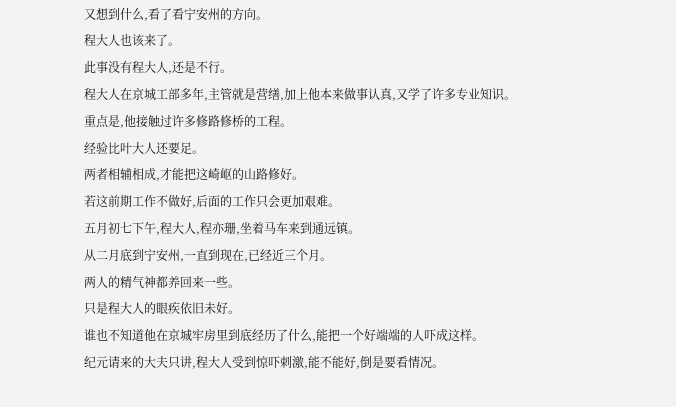又想到什么,看了看宁安州的方向。
程大人也该来了。
此事没有程大人,还是不行。
程大人在京城工部多年,主管就是营缮,加上他本来做事认真,又学了许多专业知识。
重点是,他接触过许多修路修桥的工程。
经验比叶大人还要足。
两者相辅相成,才能把这崎岖的山路修好。
若这前期工作不做好,后面的工作只会更加艰难。
五月初七下午,程大人,程亦珊,坐着马车来到通远镇。
从二月底到宁安州,一直到现在,已经近三个月。
两人的精气神都养回来一些。
只是程大人的眼疾依旧未好。
谁也不知道他在京城牢房里到底经历了什么,能把一个好端端的人吓成这样。
纪元请来的大夫只讲,程大人受到惊吓刺激,能不能好,倒是要看情况。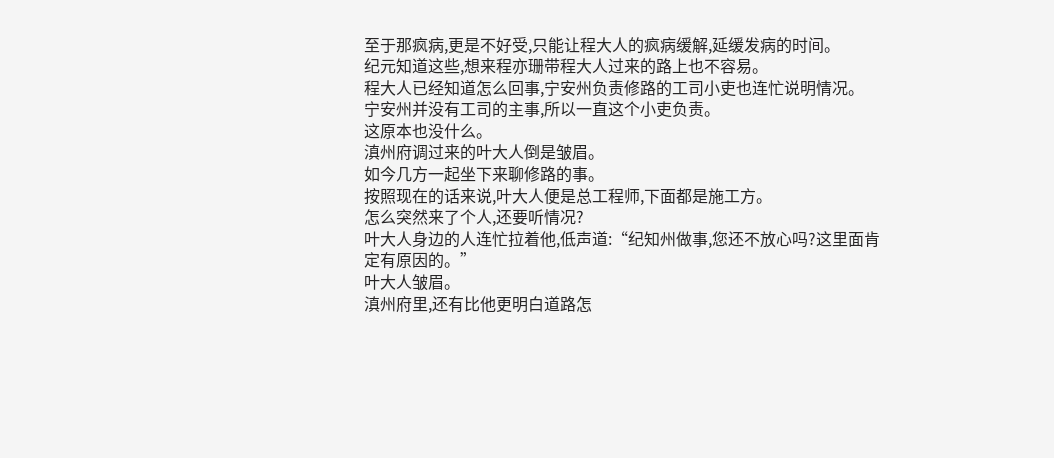至于那疯病,更是不好受,只能让程大人的疯病缓解,延缓发病的时间。
纪元知道这些,想来程亦珊带程大人过来的路上也不容易。
程大人已经知道怎么回事,宁安州负责修路的工司小吏也连忙说明情况。
宁安州并没有工司的主事,所以一直这个小吏负责。
这原本也没什么。
滇州府调过来的叶大人倒是皱眉。
如今几方一起坐下来聊修路的事。
按照现在的话来说,叶大人便是总工程师,下面都是施工方。
怎么突然来了个人,还要听情况?
叶大人身边的人连忙拉着他,低声道:“纪知州做事,您还不放心吗?这里面肯定有原因的。”
叶大人皱眉。
滇州府里,还有比他更明白道路怎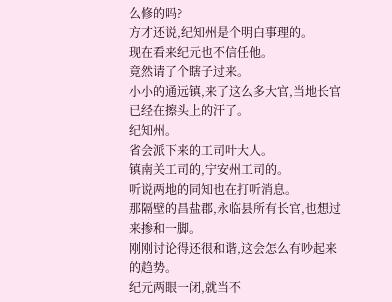么修的吗?
方才还说,纪知州是个明白事理的。
现在看来纪元也不信任他。
竟然请了个瞎子过来。
小小的通远镇,来了这么多大官,当地长官已经在擦头上的汗了。
纪知州。
省会派下来的工司叶大人。
镇南关工司的,宁安州工司的。
听说两地的同知也在打听消息。
那隔壁的昌盐郡,永临县所有长官,也想过来掺和一脚。
刚刚讨论得还很和谐,这会怎么有吵起来的趋势。
纪元两眼一闭,就当不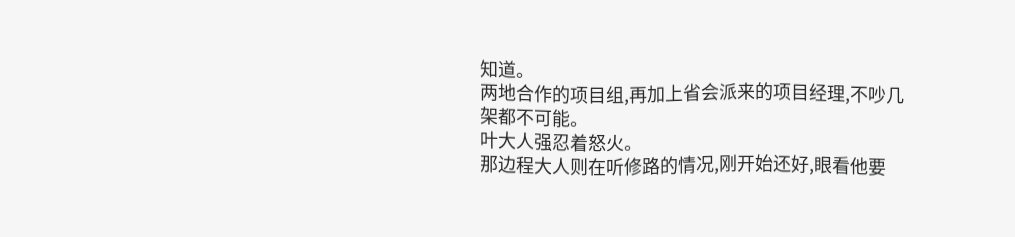知道。
两地合作的项目组,再加上省会派来的项目经理,不吵几架都不可能。
叶大人强忍着怒火。
那边程大人则在听修路的情况,刚开始还好,眼看他要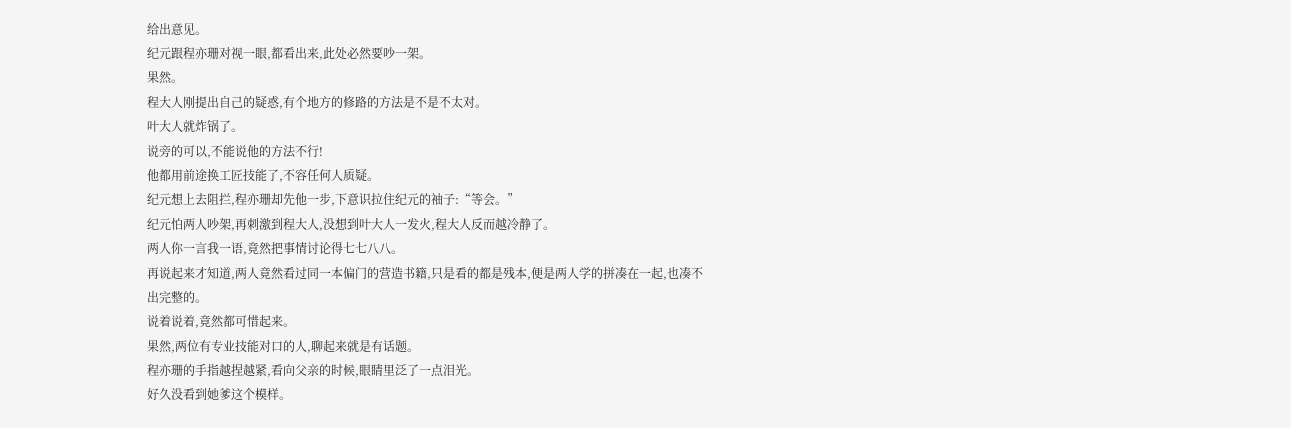给出意见。
纪元跟程亦珊对视一眼,都看出来,此处必然要吵一架。
果然。
程大人刚提出自己的疑惑,有个地方的修路的方法是不是不太对。
叶大人就炸锅了。
说旁的可以,不能说他的方法不行!
他都用前途换工匠技能了,不容任何人质疑。
纪元想上去阻拦,程亦珊却先他一步,下意识拉住纪元的袖子:“等会。”
纪元怕两人吵架,再刺激到程大人,没想到叶大人一发火,程大人反而越冷静了。
两人你一言我一语,竟然把事情讨论得七七八八。
再说起来才知道,两人竟然看过同一本偏门的营造书籍,只是看的都是残本,便是两人学的拼凑在一起,也凑不出完整的。
说着说着,竟然都可惜起来。
果然,两位有专业技能对口的人,聊起来就是有话题。
程亦珊的手指越捏越紧,看向父亲的时候,眼睛里泛了一点泪光。
好久没看到她爹这个模样。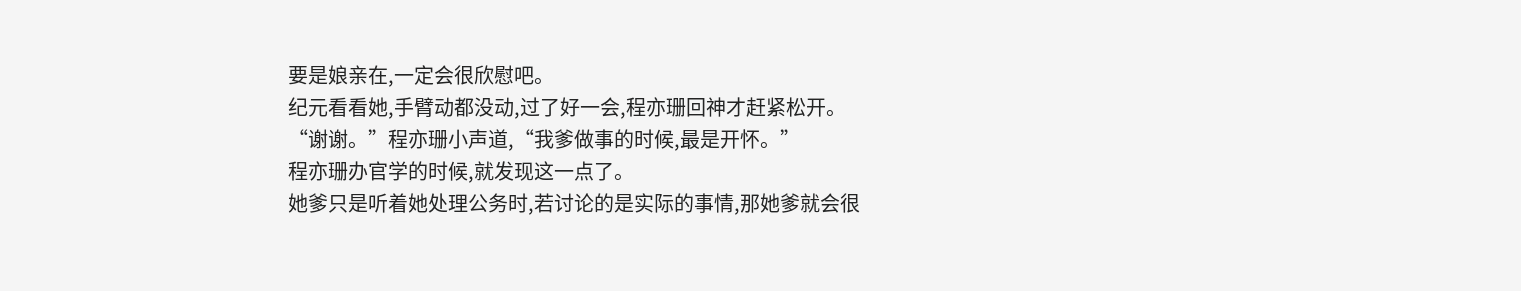要是娘亲在,一定会很欣慰吧。
纪元看看她,手臂动都没动,过了好一会,程亦珊回神才赶紧松开。
“谢谢。”程亦珊小声道,“我爹做事的时候,最是开怀。”
程亦珊办官学的时候,就发现这一点了。
她爹只是听着她处理公务时,若讨论的是实际的事情,那她爹就会很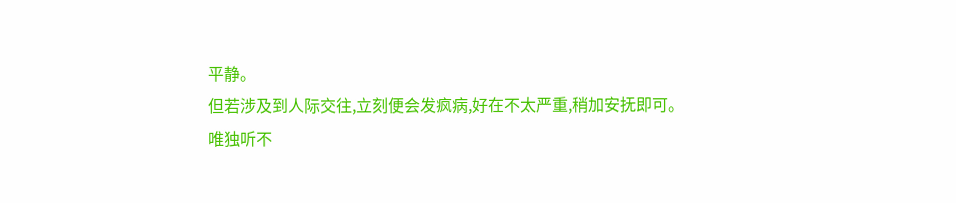平静。
但若涉及到人际交往,立刻便会发疯病,好在不太严重,稍加安抚即可。
唯独听不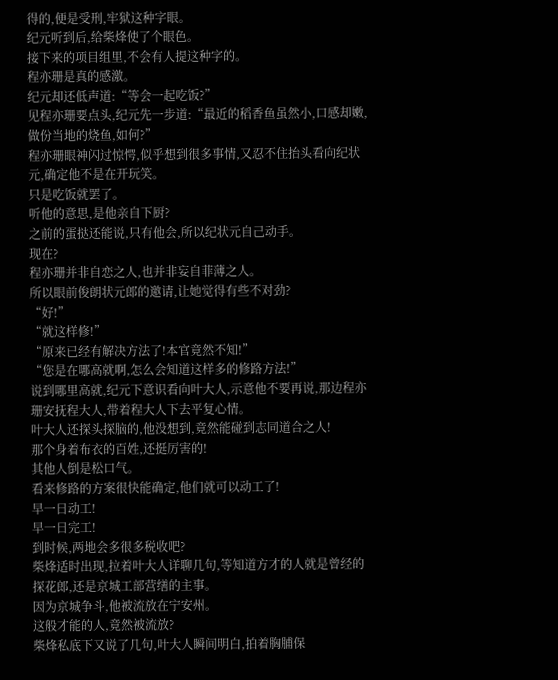得的,便是受刑,牢狱这种字眼。
纪元听到后,给柴烽使了个眼色。
接下来的项目组里,不会有人提这种字的。
程亦珊是真的感激。
纪元却还低声道:“等会一起吃饭?”
见程亦珊要点头,纪元先一步道:“最近的稻香鱼虽然小,口感却嫩,做份当地的烧鱼,如何?”
程亦珊眼神闪过惊愕,似乎想到很多事情,又忍不住抬头看向纪状元,确定他不是在开玩笑。
只是吃饭就罢了。
听他的意思,是他亲自下厨?
之前的蛋挞还能说,只有他会,所以纪状元自己动手。
现在?
程亦珊并非自恋之人,也并非妄自菲薄之人。
所以眼前俊朗状元郎的邀请,让她觉得有些不对劲?
“好!”
“就这样修!”
“原来已经有解决方法了!本官竟然不知!”
“您是在哪高就啊,怎么会知道这样多的修路方法!”
说到哪里高就,纪元下意识看向叶大人,示意他不要再说,那边程亦珊安抚程大人,带着程大人下去平复心情。
叶大人还探头探脑的,他没想到,竟然能碰到志同道合之人!
那个身着布衣的百姓,还挺厉害的!
其他人倒是松口气。
看来修路的方案很快能确定,他们就可以动工了!
早一日动工!
早一日完工!
到时候,两地会多很多税收吧?
柴烽适时出现,拉着叶大人详聊几句,等知道方才的人就是曾经的探花郎,还是京城工部营缮的主事。
因为京城争斗,他被流放在宁安州。
这般才能的人,竟然被流放?
柴烽私底下又说了几句,叶大人瞬间明白,拍着胸脯保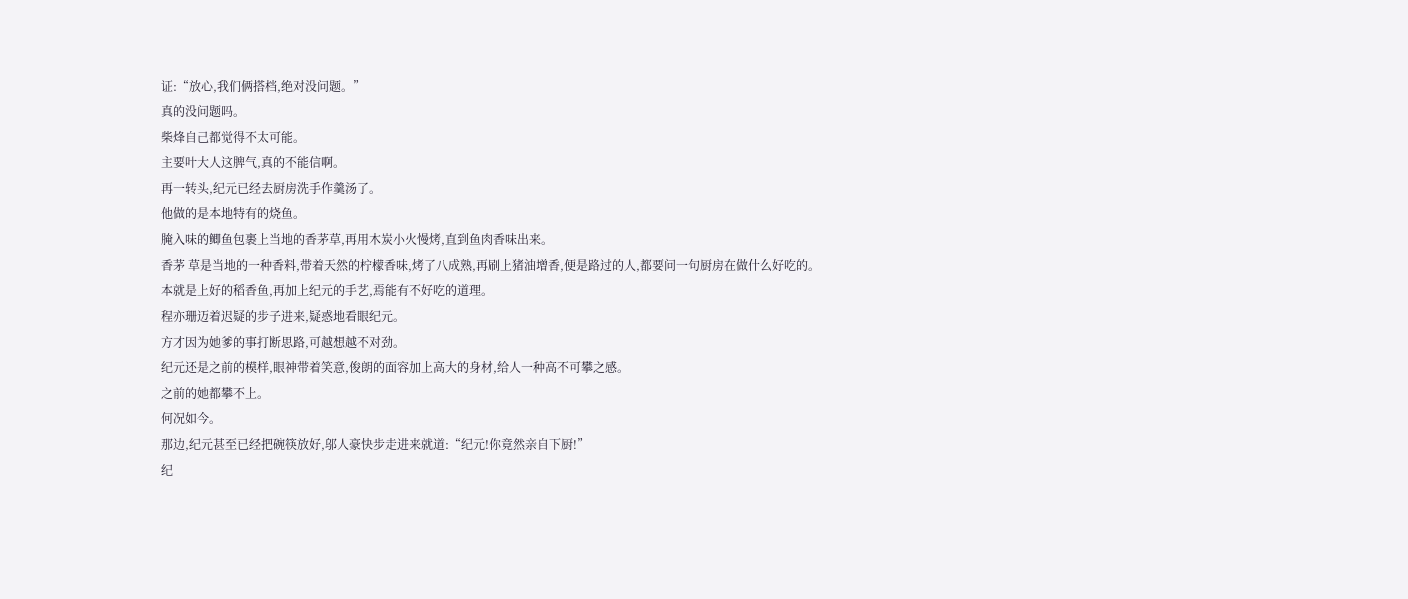证:“放心,我们俩搭档,绝对没问题。”
真的没问题吗。
柴烽自己都觉得不太可能。
主要叶大人这脾气,真的不能信啊。
再一转头,纪元已经去厨房洗手作羹汤了。
他做的是本地特有的烧鱼。
腌入味的鲫鱼包裹上当地的香茅草,再用木炭小火慢烤,直到鱼肉香味出来。
香茅 草是当地的一种香料,带着天然的柠檬香味,烤了八成熟,再刷上猪油增香,便是路过的人,都要问一句厨房在做什么好吃的。
本就是上好的稻香鱼,再加上纪元的手艺,焉能有不好吃的道理。
程亦珊迈着迟疑的步子进来,疑惑地看眼纪元。
方才因为她爹的事打断思路,可越想越不对劲。
纪元还是之前的模样,眼神带着笑意,俊朗的面容加上高大的身材,给人一种高不可攀之感。
之前的她都攀不上。
何况如今。
那边,纪元甚至已经把碗筷放好,邬人豪快步走进来就道:“纪元!你竟然亲自下厨!”
纪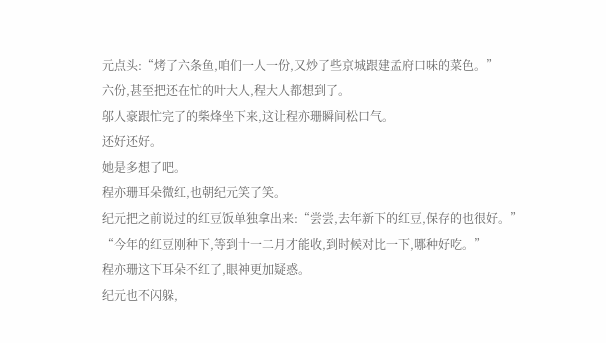元点头:“烤了六条鱼,咱们一人一份,又炒了些京城跟建孟府口味的菜色。”
六份,甚至把还在忙的叶大人,程大人都想到了。
邬人豪跟忙完了的柴烽坐下来,这让程亦珊瞬间松口气。
还好还好。
她是多想了吧。
程亦珊耳朵微红,也朝纪元笑了笑。
纪元把之前说过的红豆饭单独拿出来:“尝尝,去年新下的红豆,保存的也很好。”
“今年的红豆刚种下,等到十一二月才能收,到时候对比一下,哪种好吃。”
程亦珊这下耳朵不红了,眼神更加疑惑。
纪元也不闪躲,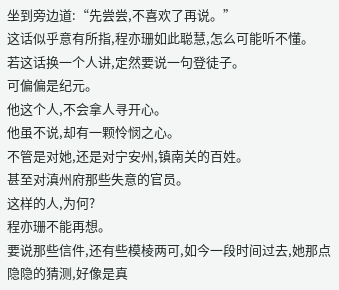坐到旁边道:“先尝尝,不喜欢了再说。”
这话似乎意有所指,程亦珊如此聪慧,怎么可能听不懂。
若这话换一个人讲,定然要说一句登徒子。
可偏偏是纪元。
他这个人,不会拿人寻开心。
他虽不说,却有一颗怜悯之心。
不管是对她,还是对宁安州,镇南关的百姓。
甚至对滇州府那些失意的官员。
这样的人,为何?
程亦珊不能再想。
要说那些信件,还有些模棱两可,如今一段时间过去,她那点隐隐的猜测,好像是真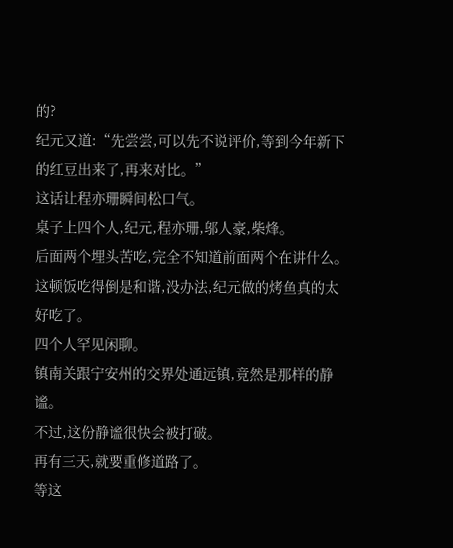的?
纪元又道:“先尝尝,可以先不说评价,等到今年新下的红豆出来了,再来对比。”
这话让程亦珊瞬间松口气。
桌子上四个人,纪元,程亦珊,邬人豪,柴烽。
后面两个埋头苦吃,完全不知道前面两个在讲什么。
这顿饭吃得倒是和谐,没办法,纪元做的烤鱼真的太好吃了。
四个人罕见闲聊。
镇南关跟宁安州的交界处通远镇,竟然是那样的静谧。
不过,这份静谧很快会被打破。
再有三天,就要重修道路了。
等这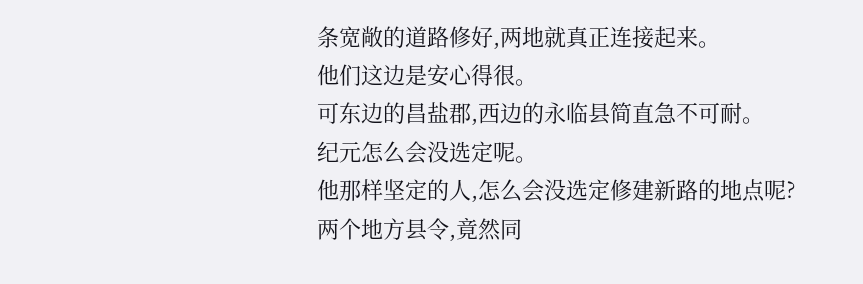条宽敞的道路修好,两地就真正连接起来。
他们这边是安心得很。
可东边的昌盐郡,西边的永临县简直急不可耐。
纪元怎么会没选定呢。
他那样坚定的人,怎么会没选定修建新路的地点呢?
两个地方县令,竟然同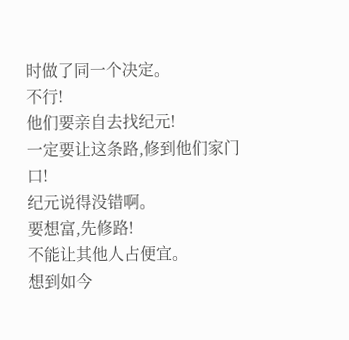时做了同一个决定。
不行!
他们要亲自去找纪元!
一定要让这条路,修到他们家门口!
纪元说得没错啊。
要想富,先修路!
不能让其他人占便宜。
想到如今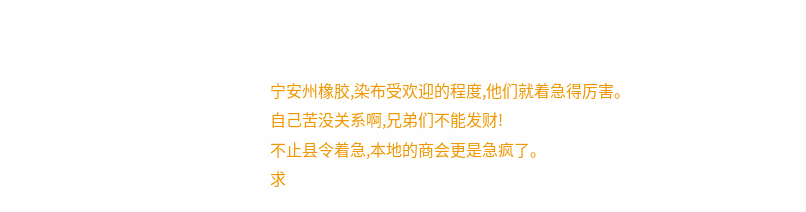宁安州橡胶,染布受欢迎的程度,他们就着急得厉害。
自己苦没关系啊,兄弟们不能发财!
不止县令着急,本地的商会更是急疯了。
求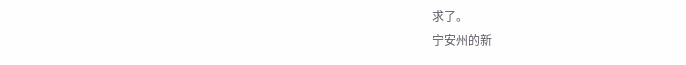求了。
宁安州的新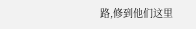路,修到他们这里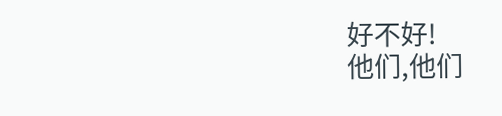好不好!
他们,他们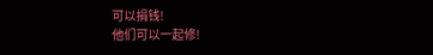可以捐钱!
他们可以一起修!